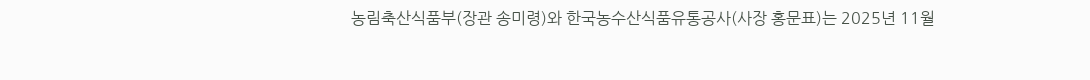농림축산식품부(장관 송미령)와 한국농수산식품유통공사(사장 홍문표)는 2025년 11월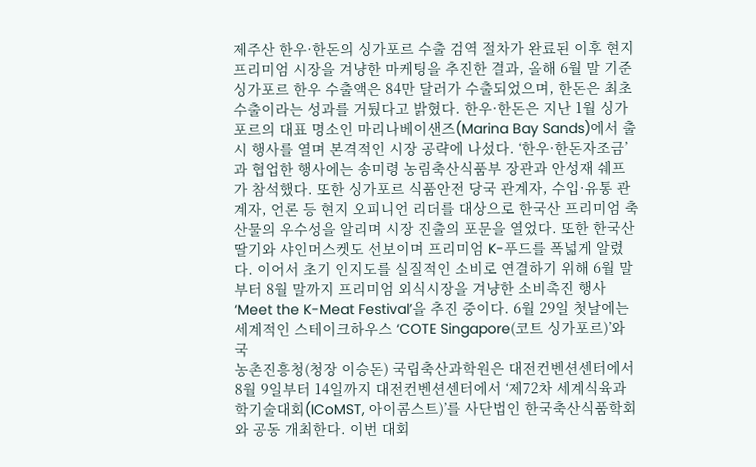제주산 한우·한돈의 싱가포르 수출 검역 절차가 완료된 이후 현지 프리미엄 시장을 겨냥한 마케팅을 추진한 결과, 올해 6월 말 기준 싱가포르 한우 수출액은 84만 달러가 수출되었으며, 한돈은 최초 수출이라는 성과를 거뒀다고 밝혔다. 한우·한돈은 지난 1월 싱가포르의 대표 명소인 마리나베이샌즈(Marina Bay Sands)에서 출시 행사를 열며 본격적인 시장 공략에 나섰다. ‘한우·한돈자조금’과 협업한 행사에는 송미령 농림축산식품부 장관과 안성재 쉐프가 참석했다. 또한 싱가포르 식품안전 당국 관계자, 수입·유통 관계자, 언론 등 현지 오피니언 리더를 대상으로 한국산 프리미엄 축산물의 우수성을 알리며 시장 진출의 포문을 열었다. 또한 한국산 딸기와 샤인머스켓도 선보이며 프리미엄 K-푸드를 폭넓게 알렸다. 이어서 초기 인지도를 실질적인 소비로 연결하기 위해 6월 말부터 8월 말까지 프리미엄 외식시장을 겨냥한 소비촉진 행사 ‘Meet the K-Meat Festival’을 추진 중이다. 6월 29일 첫날에는 세계적인 스테이크하우스 ‘COTE Singapore(코트 싱가포르)’와 국
농촌진흥청(청장 이승돈) 국립축산과학원은 대전컨벤션센터에서 8월 9일부터 14일까지 대전컨벤션센터에서 ‘제72차 세계식육과학기술대회(ICoMST, 아이콤스트)’를 사단법인 한국축산식품학회와 공동 개최한다. 이번 대회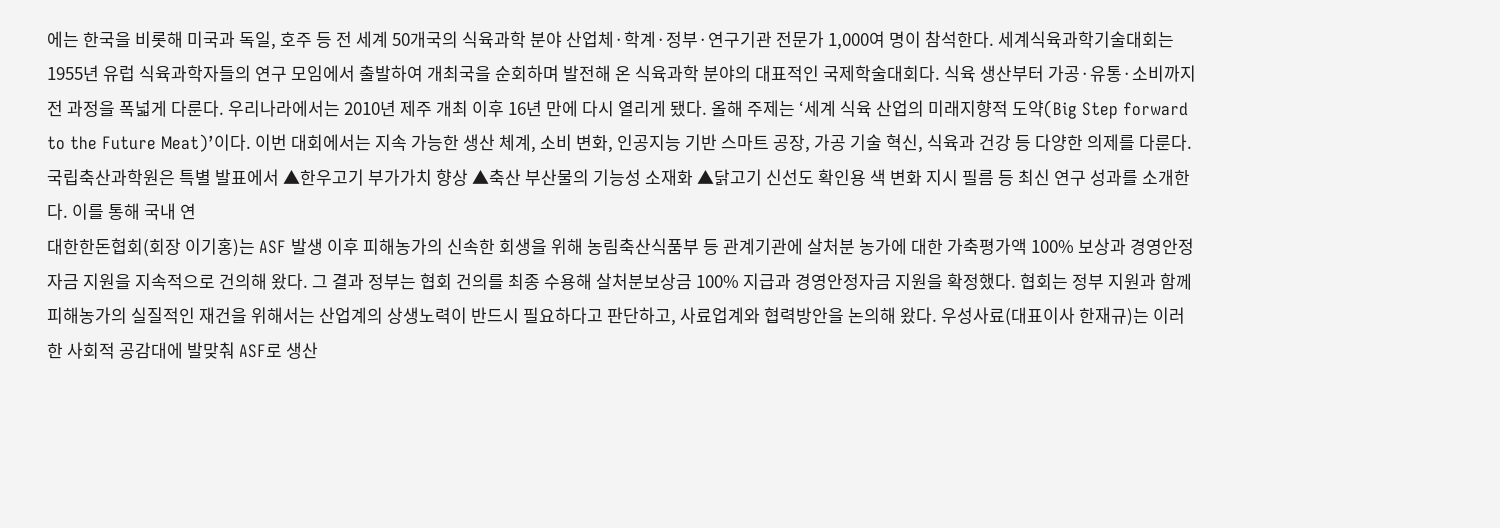에는 한국을 비롯해 미국과 독일, 호주 등 전 세계 50개국의 식육과학 분야 산업체·학계·정부·연구기관 전문가 1,000여 명이 참석한다. 세계식육과학기술대회는 1955년 유럽 식육과학자들의 연구 모임에서 출발하여 개최국을 순회하며 발전해 온 식육과학 분야의 대표적인 국제학술대회다. 식육 생산부터 가공·유통·소비까지 전 과정을 폭넓게 다룬다. 우리나라에서는 2010년 제주 개최 이후 16년 만에 다시 열리게 됐다. 올해 주제는 ‘세계 식육 산업의 미래지향적 도약(Big Step forward to the Future Meat)’이다. 이번 대회에서는 지속 가능한 생산 체계, 소비 변화, 인공지능 기반 스마트 공장, 가공 기술 혁신, 식육과 건강 등 다양한 의제를 다룬다. 국립축산과학원은 특별 발표에서 ▲한우고기 부가가치 향상 ▲축산 부산물의 기능성 소재화 ▲닭고기 신선도 확인용 색 변화 지시 필름 등 최신 연구 성과를 소개한다. 이를 통해 국내 연
대한한돈협회(회장 이기홍)는 ASF 발생 이후 피해농가의 신속한 회생을 위해 농림축산식품부 등 관계기관에 살처분 농가에 대한 가축평가액 100% 보상과 경영안정자금 지원을 지속적으로 건의해 왔다. 그 결과 정부는 협회 건의를 최종 수용해 살처분보상금 100% 지급과 경영안정자금 지원을 확정했다. 협회는 정부 지원과 함께 피해농가의 실질적인 재건을 위해서는 산업계의 상생노력이 반드시 필요하다고 판단하고, 사료업계와 협력방안을 논의해 왔다. 우성사료(대표이사 한재규)는 이러한 사회적 공감대에 발맞춰 ASF로 생산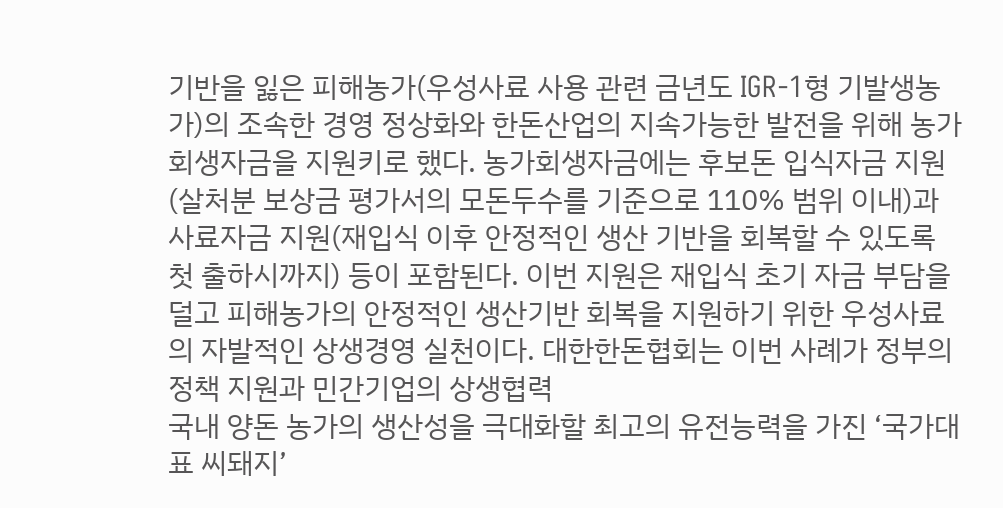기반을 잃은 피해농가(우성사료 사용 관련 금년도 IGR-1형 기발생농가)의 조속한 경영 정상화와 한돈산업의 지속가능한 발전을 위해 농가회생자금을 지원키로 했다. 농가회생자금에는 후보돈 입식자금 지원(살처분 보상금 평가서의 모돈두수를 기준으로 110% 범위 이내)과 사료자금 지원(재입식 이후 안정적인 생산 기반을 회복할 수 있도록 첫 출하시까지) 등이 포함된다. 이번 지원은 재입식 초기 자금 부담을 덜고 피해농가의 안정적인 생산기반 회복을 지원하기 위한 우성사료의 자발적인 상생경영 실천이다. 대한한돈협회는 이번 사례가 정부의 정책 지원과 민간기업의 상생협력
국내 양돈 농가의 생산성을 극대화할 최고의 유전능력을 가진 ‘국가대표 씨돼지’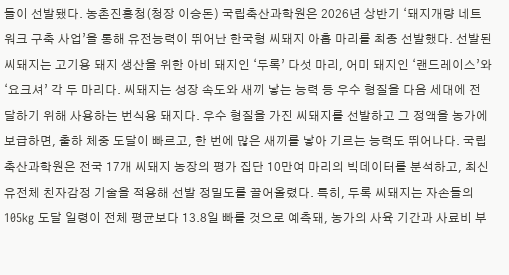들이 선발됐다. 농촌진흥청(청장 이승돈) 국립축산과학원은 2026년 상반기 ‘돼지개량 네트워크 구축 사업’을 통해 유전능력이 뛰어난 한국형 씨돼지 아홉 마리를 최종 선발했다. 선발된 씨돼지는 고기용 돼지 생산을 위한 아비 돼지인 ‘두록’ 다섯 마리, 어미 돼지인 ‘랜드레이스’와 ‘요크셔’ 각 두 마리다. 씨돼지는 성장 속도와 새끼 낳는 능력 등 우수 형질을 다음 세대에 전달하기 위해 사용하는 번식용 돼지다. 우수 형질을 가진 씨돼지를 선발하고 그 정액을 농가에 보급하면, 출하 체중 도달이 빠르고, 한 번에 많은 새끼를 낳아 기르는 능력도 뛰어나다. 국립축산과학원은 전국 17개 씨돼지 농장의 평가 집단 10만여 마리의 빅데이터를 분석하고, 최신 유전체 친자감정 기술을 적용해 선발 정밀도를 끌어올렸다. 특히, 두록 씨돼지는 자손들의 105kg 도달 일령이 전체 평균보다 13.8일 빠를 것으로 예측돼, 농가의 사육 기간과 사료비 부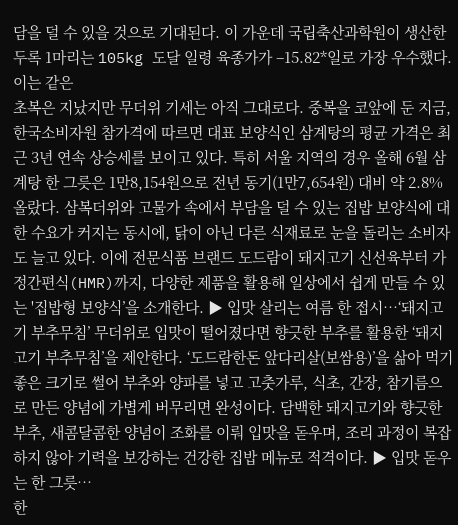담을 덜 수 있을 것으로 기대된다. 이 가운데 국립축산과학원이 생산한 두록 1마리는 105kg 도달 일령 육종가가 –15.82*일로 가장 우수했다. 이는 같은
초복은 지났지만 무더위 기세는 아직 그대로다. 중복을 코앞에 둔 지금, 한국소비자원 참가격에 따르면 대표 보양식인 삼계탕의 평균 가격은 최근 3년 연속 상승세를 보이고 있다. 특히 서울 지역의 경우 올해 6월 삼계탕 한 그릇은 1만8,154원으로 전년 동기(1만7,654원) 대비 약 2.8% 올랐다. 삼복더위와 고물가 속에서 부담을 덜 수 있는 집밥 보양식에 대한 수요가 커지는 동시에, 닭이 아닌 다른 식재료로 눈을 돌리는 소비자도 늘고 있다. 이에 전문식품 브랜드 도드람이 돼지고기 신선육부터 가정간편식(HMR)까지, 다양한 제품을 활용해 일상에서 쉽게 만들 수 있는 '집밥형 보양식’을 소개한다. ▶ 입맛 살리는 여름 한 접시…‘돼지고기 부추무침’ 무더위로 입맛이 떨어졌다면 향긋한 부추를 활용한 ‘돼지고기 부추무침’을 제안한다. ‘도드람한돈 앞다리살(보쌈용)’을 삶아 먹기 좋은 크기로 썰어 부추와 양파를 넣고 고춧가루, 식초, 간장, 참기름으로 만든 양념에 가볍게 버무리면 완성이다. 담백한 돼지고기와 향긋한 부추, 새콤달콤한 양념이 조화를 이뤄 입맛을 돋우며, 조리 과정이 복잡하지 않아 기력을 보강하는 건강한 집밥 메뉴로 적격이다. ▶ 입맛 돋우는 한 그릇…
한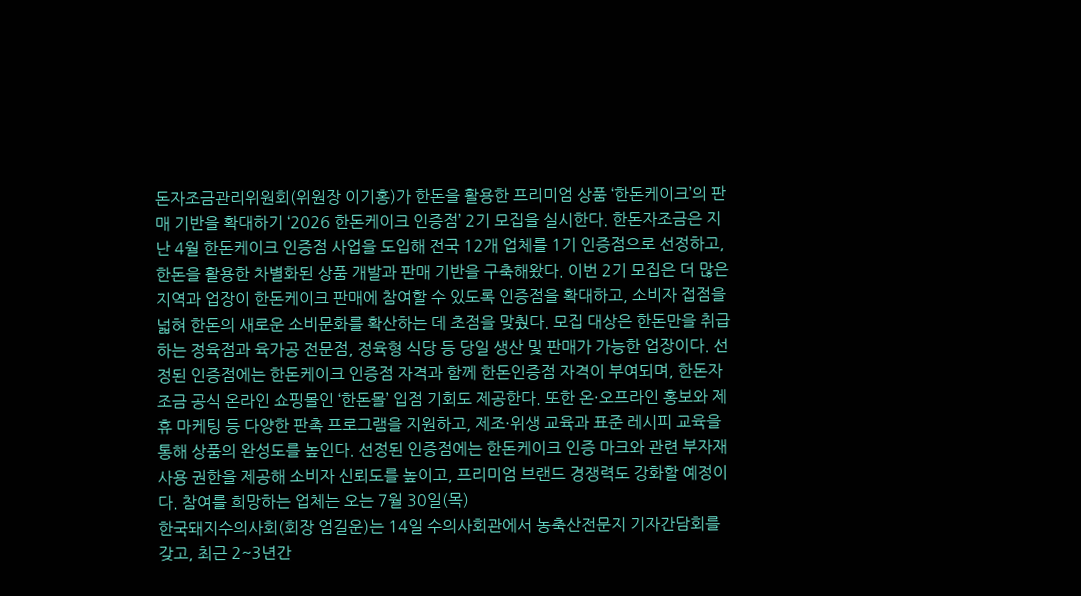돈자조금관리위원회(위원장 이기홍)가 한돈을 활용한 프리미엄 상품 ‘한돈케이크’의 판매 기반을 확대하기 ‘2026 한돈케이크 인증점’ 2기 모집을 실시한다. 한돈자조금은 지난 4월 한돈케이크 인증점 사업을 도입해 전국 12개 업체를 1기 인증점으로 선정하고, 한돈을 활용한 차별화된 상품 개발과 판매 기반을 구축해왔다. 이번 2기 모집은 더 많은 지역과 업장이 한돈케이크 판매에 참여할 수 있도록 인증점을 확대하고, 소비자 접점을 넓혀 한돈의 새로운 소비문화를 확산하는 데 초점을 맞췄다. 모집 대상은 한돈만을 취급하는 정육점과 육가공 전문점, 정육형 식당 등 당일 생산 및 판매가 가능한 업장이다. 선정된 인증점에는 한돈케이크 인증점 자격과 함께 한돈인증점 자격이 부여되며, 한돈자조금 공식 온라인 쇼핑몰인 ‘한돈몰’ 입점 기회도 제공한다. 또한 온·오프라인 홍보와 제휴 마케팅 등 다양한 판촉 프로그램을 지원하고, 제조·위생 교육과 표준 레시피 교육을 통해 상품의 완성도를 높인다. 선정된 인증점에는 한돈케이크 인증 마크와 관련 부자재 사용 권한을 제공해 소비자 신뢰도를 높이고, 프리미엄 브랜드 경쟁력도 강화할 예정이다. 참여를 희망하는 업체는 오는 7월 30일(목)
한국돼지수의사회(회장 엄길운)는 14일 수의사회관에서 농축산전문지 기자간담회를 갖고, 최근 2~3년간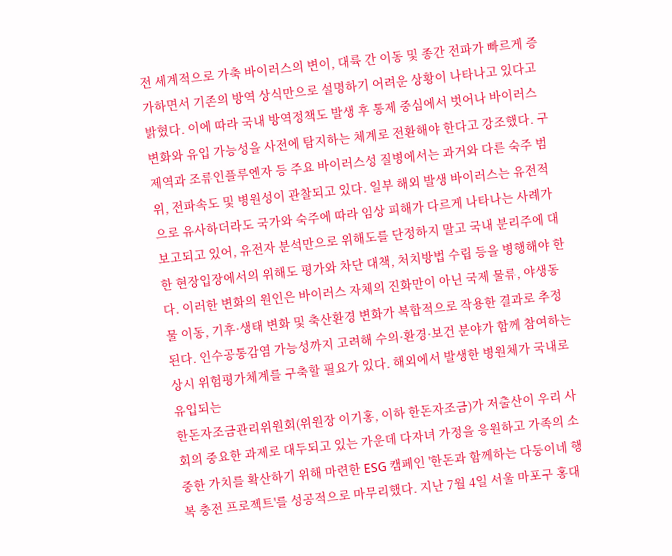전 세계적으로 가축 바이러스의 변이, 대륙 간 이동 및 종간 전파가 빠르게 증가하면서 기존의 방역 상식만으로 설명하기 어려운 상황이 나타나고 있다고 밝혔다. 이에 따라 국내 방역정책도 발생 후 통제 중심에서 벗어나 바이러스 변화와 유입 가능성을 사전에 탐지하는 체계로 전환해야 한다고 강조했다. 구제역과 조류인플루엔자 등 주요 바이러스성 질병에서는 과거와 다른 숙주 범위, 전파속도 및 병원성이 관찰되고 있다. 일부 해외 발생 바이러스는 유전적으로 유사하더라도 국가와 숙주에 따라 임상 피해가 다르게 나타나는 사례가 보고되고 있어, 유전자 분석만으로 위해도를 단정하지 말고 국내 분리주에 대한 현장입장에서의 위해도 평가와 차단 대책, 처치방법 수립 등을 병행해야 한다. 이러한 변화의 원인은 바이러스 자체의 진화만이 아닌 국제 물류, 야생동물 이동, 기후·생태 변화 및 축산환경 변화가 복합적으로 작용한 결과로 추정된다. 인수공통감염 가능성까지 고려해 수의·환경·보건 분야가 함께 참여하는 상시 위험평가체계를 구축할 필요가 있다. 해외에서 발생한 병원체가 국내로 유입되는
한돈자조금관리위원회(위원장 이기홍, 이하 한돈자조금)가 저출산이 우리 사회의 중요한 과제로 대두되고 있는 가운데 다자녀 가정을 응원하고 가족의 소중한 가치를 확산하기 위해 마련한 ESG 캠페인 '한돈과 함께하는 다둥이네 행복 충전 프로젝트'를 성공적으로 마무리했다. 지난 7월 4일 서울 마포구 홍대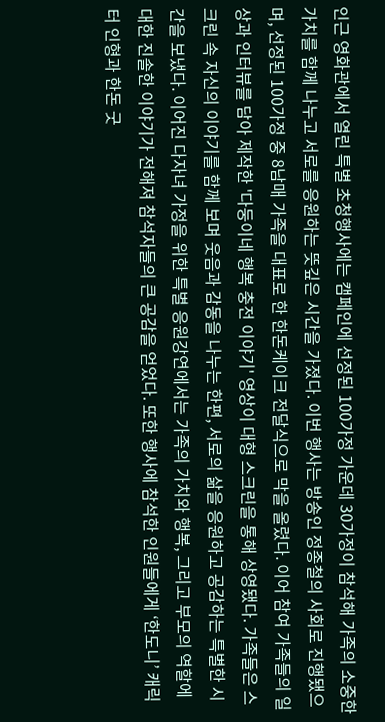인근 영화관에서 열린 특별 초청행사에는 캠페인에 선정된 100가정 가운데 30가정이 참석해 가족의 소중한 가치를 함께 나누고 서로를 응원하는 뜻깊은 시간을 가졌다. 이번 행사는 방송인 정종철의 사회로 진행됐으며, 선정된 100가정 중 8남매 가족을 대표로 한 한돈케이크 전달식으로 막을 올렸다. 이어 참여 가족들의 일상과 인터뷰를 담아 제작한 '다둥이네 행복 충전 이야기' 영상이 대형 스크린을 통해 상영됐다. 가족들은 스크린 속 자신의 이야기를 함께 보며 웃음과 감동을 나누는 한편, 서로의 삶을 응원하고 공감하는 특별한 시간을 보냈다. 이어진 다자녀 가정을 위한 특별 응원강연에서는 가족의 가치와 행복, 그리고 부모의 역할에 대한 진솔한 이야기가 전해져 참석자들의 큰 공감을 얻었다. 또한 행사에 참석한 인원들에게 ‘한도니’ 캐릭터 인형과 한돈 굿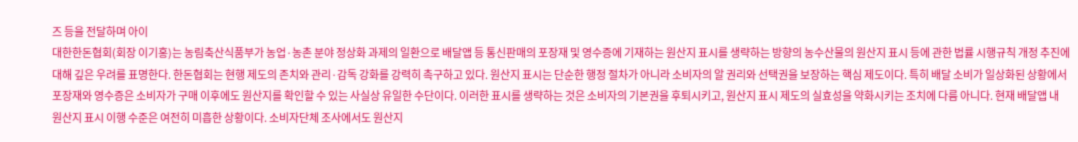즈 등을 전달하며 아이
대한한돈협회(회장 이기홍)는 농림축산식품부가 농업·농촌 분야 정상화 과제의 일환으로 배달앱 등 통신판매의 포장재 및 영수증에 기재하는 원산지 표시를 생략하는 방향의 농수산물의 원산지 표시 등에 관한 법률 시행규칙 개정 추진에 대해 깊은 우려를 표명한다. 한돈협회는 현행 제도의 존치와 관리·감독 강화를 강력히 촉구하고 있다. 원산지 표시는 단순한 행정 절차가 아니라 소비자의 알 권리와 선택권을 보장하는 핵심 제도이다. 특히 배달 소비가 일상화된 상황에서 포장재와 영수증은 소비자가 구매 이후에도 원산지를 확인할 수 있는 사실상 유일한 수단이다. 이러한 표시를 생략하는 것은 소비자의 기본권을 후퇴시키고, 원산지 표시 제도의 실효성을 약화시키는 조치에 다름 아니다. 현재 배달앱 내 원산지 표시 이행 수준은 여전히 미흡한 상황이다. 소비자단체 조사에서도 원산지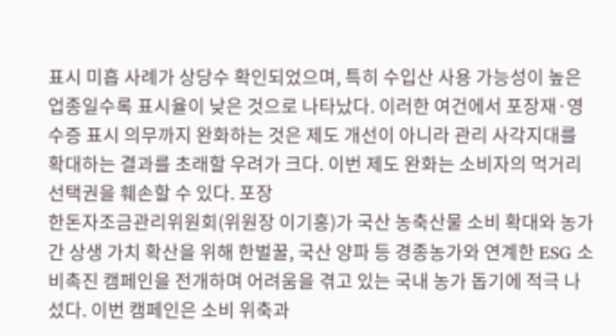표시 미흡 사례가 상당수 확인되었으며, 특히 수입산 사용 가능성이 높은 업종일수록 표시율이 낮은 것으로 나타났다. 이러한 여건에서 포장재·영수증 표시 의무까지 완화하는 것은 제도 개선이 아니라 관리 사각지대를 확대하는 결과를 초래할 우려가 크다. 이번 제도 완화는 소비자의 먹거리 선택권을 훼손할 수 있다. 포장
한돈자조금관리위원회(위원장 이기홍)가 국산 농축산물 소비 확대와 농가 간 상생 가치 확산을 위해 한벌꿀, 국산 양파 등 경종농가와 연계한 ESG 소비촉진 캠페인을 전개하며 어려움을 겪고 있는 국내 농가 돕기에 적극 나섰다. 이번 캠페인은 소비 위축과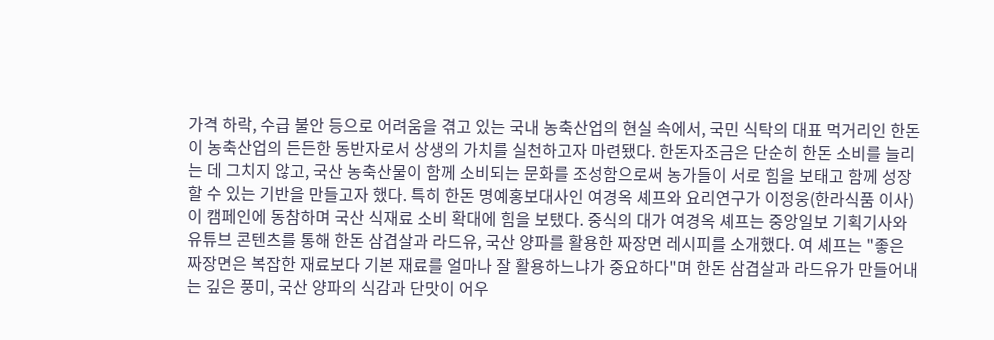가격 하락, 수급 불안 등으로 어려움을 겪고 있는 국내 농축산업의 현실 속에서, 국민 식탁의 대표 먹거리인 한돈이 농축산업의 든든한 동반자로서 상생의 가치를 실천하고자 마련됐다. 한돈자조금은 단순히 한돈 소비를 늘리는 데 그치지 않고, 국산 농축산물이 함께 소비되는 문화를 조성함으로써 농가들이 서로 힘을 보태고 함께 성장할 수 있는 기반을 만들고자 했다. 특히 한돈 명예홍보대사인 여경옥 셰프와 요리연구가 이정웅(한라식품 이사)이 캠페인에 동참하며 국산 식재료 소비 확대에 힘을 보탰다. 중식의 대가 여경옥 셰프는 중앙일보 기획기사와 유튜브 콘텐츠를 통해 한돈 삼겹살과 라드유, 국산 양파를 활용한 짜장면 레시피를 소개했다. 여 셰프는 "좋은 짜장면은 복잡한 재료보다 기본 재료를 얼마나 잘 활용하느냐가 중요하다"며 한돈 삼겹살과 라드유가 만들어내는 깊은 풍미, 국산 양파의 식감과 단맛이 어우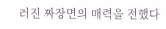러진 짜장면의 매력을 전했다